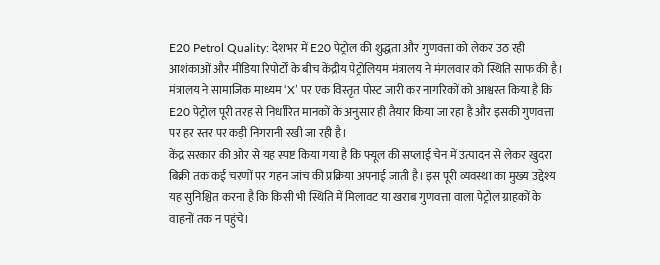E20 Petrol Quality: देशभर में E20 पेट्रोल की शुद्धता और गुणवत्ता को लेकर उठ रही आशंकाओं और मीडिया रिपोर्टों के बीच केंद्रीय पेट्रोलियम मंत्रालय ने मंगलवार को स्थिति साफ की है। मंत्रालय ने सामाजिक माध्यम ‘X’ पर एक विस्तृत पोस्ट जारी कर नागरिकों को आश्वस्त किया है कि E20 पेट्रोल पूरी तरह से निर्धारित मानकों के अनुसार ही तैयार किया जा रहा है और इसकी गुणवत्ता पर हर स्तर पर कड़ी निगरानी रखी जा रही है।
केंद्र सरकार की ओर से यह स्पष्ट किया गया है कि फ्यूल की सप्लाई चेन में उत्पादन से लेकर खुदरा बिक्री तक कई चरणों पर गहन जांच की प्रक्रिया अपनाई जाती है। इस पूरी व्यवस्था का मुख्य उद्देश्य यह सुनिश्चित करना है कि किसी भी स्थिति में मिलावट या खराब गुणवत्ता वाला पेट्रोल ग्राहकों के वाहनों तक न पहुंचे।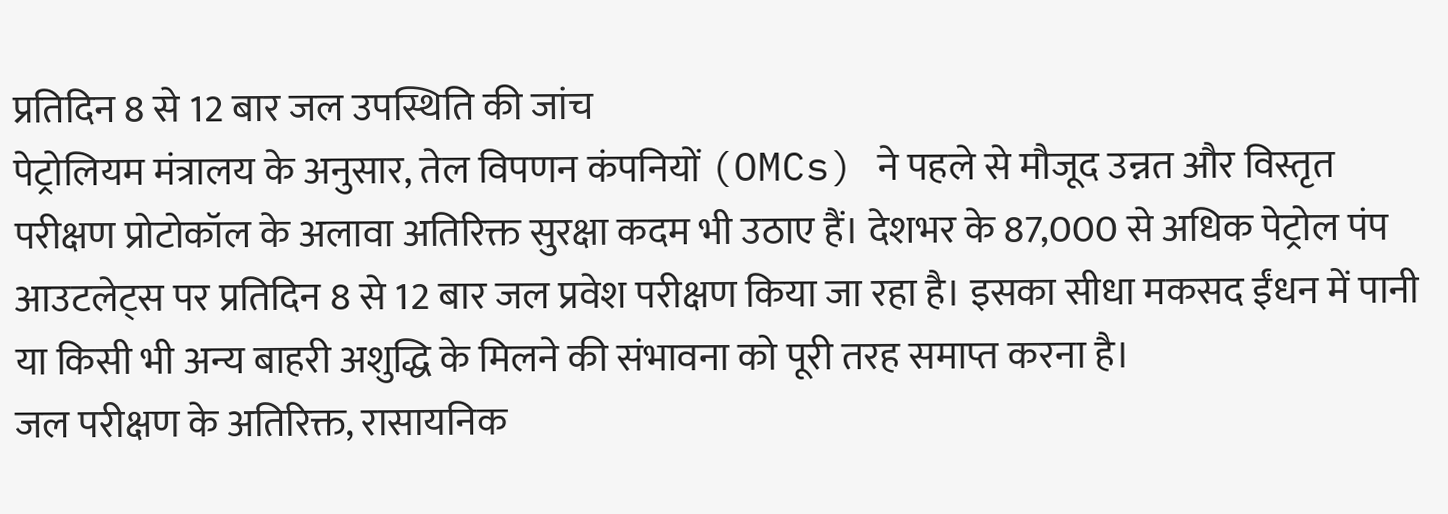प्रतिदिन 8 से 12 बार जल उपस्थिति की जांच
पेट्रोलियम मंत्रालय के अनुसार, तेल विपणन कंपनियों (OMCs) ने पहले से मौजूद उन्नत और विस्तृत परीक्षण प्रोटोकॉल के अलावा अतिरिक्त सुरक्षा कदम भी उठाए हैं। देशभर के 87,000 से अधिक पेट्रोल पंप आउटलेट्स पर प्रतिदिन 8 से 12 बार जल प्रवेश परीक्षण किया जा रहा है। इसका सीधा मकसद ईंधन में पानी या किसी भी अन्य बाहरी अशुद्धि के मिलने की संभावना को पूरी तरह समाप्त करना है।
जल परीक्षण के अतिरिक्त, रासायनिक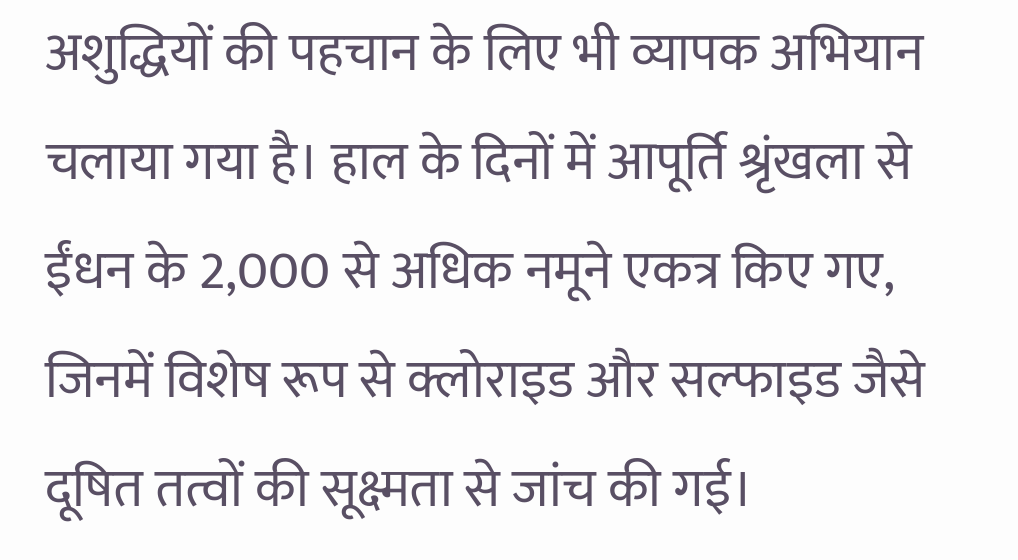अशुद्धियों की पहचान के लिए भी व्यापक अभियान चलाया गया है। हाल के दिनों में आपूर्ति श्रृंखला से ईंधन के 2,000 से अधिक नमूने एकत्र किए गए, जिनमें विशेष रूप से क्लोराइड और सल्फाइड जैसे दूषित तत्वों की सूक्ष्मता से जांच की गई।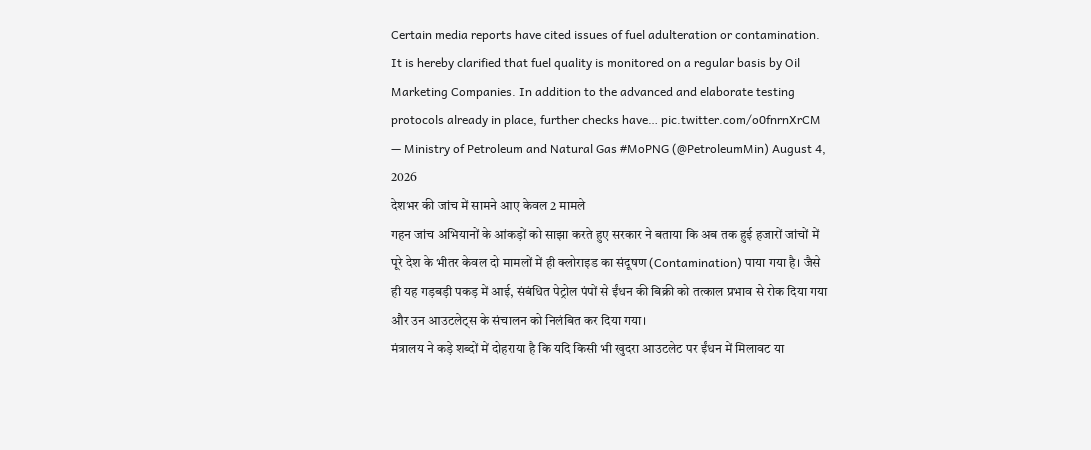Certain media reports have cited issues of fuel adulteration or contamination.
It is hereby clarified that fuel quality is monitored on a regular basis by Oil Marketing Companies. In addition to the advanced and elaborate testing protocols already in place, further checks have… pic.twitter.com/o0fnrnXrCM
— Ministry of Petroleum and Natural Gas #MoPNG (@PetroleumMin) August 4, 2026
देशभर की जांच में सामने आए केवल 2 मामले
गहन जांच अभियानों के आंकड़ों को साझा करते हुए सरकार ने बताया कि अब तक हुई हजारों जांचों में पूरे देश के भीतर केवल दो मामलों में ही क्लोराइड का संदूषण (Contamination) पाया गया है। जैसे ही यह गड़बड़ी पकड़ में आई, संबंधित पेट्रोल पंपों से ईंधन की बिक्री को तत्काल प्रभाव से रोक दिया गया और उन आउटलेट्स के संचालन को निलंबित कर दिया गया।
मंत्रालय ने कड़े शब्दों में दोहराया है कि यदि किसी भी खुदरा आउटलेट पर ईंधन में मिलावट या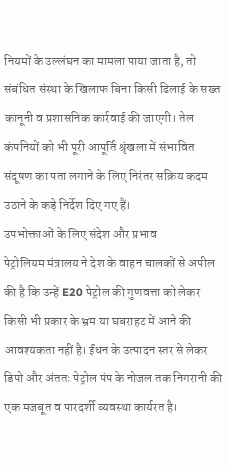नियमों के उल्लंघन का मामला पाया जाता है, तो संबंधित संस्था के खिलाफ बिना किसी ढिलाई के सख्त कानूनी व प्रशासनिक कार्रवाई की जाएगी। तेल कंपनियों को भी पूरी आपूर्ति श्रृंखला में संभावित संदूषण का पता लगाने के लिए निरंतर सक्रिय कदम उठाने के कड़े निर्देश दिए गए हैं।
उपभोक्ताओं के लिए संदेश और प्रभाव
पेट्रोलियम मंत्रालय ने देश के वाहन चालकों से अपील की है कि उन्हें E20 पेट्रोल की गुणवत्ता को लेकर किसी भी प्रकार के भ्रम या घबराहट में आने की आवश्यकता नहीं है। ईंधन के उत्पादन स्तर से लेकर डिपो और अंततः पेट्रोल पंप के नोजल तक निगरानी की एक मजबूत व पारदर्शी व्यवस्था कार्यरत है।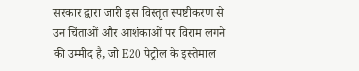सरकार द्वारा जारी इस विस्तृत स्पष्टीकरण से उन चिंताओं और आशंकाओं पर विराम लगने की उम्मीद है, जो E20 पेट्रोल के इस्तेमाल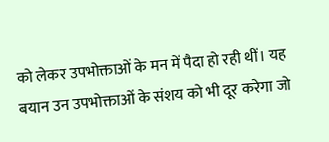को लेकर उपभोक्ताओं के मन में पैदा हो रही थीं। यह बयान उन उपभोक्ताओं के संशय को भी दूर करेगा जो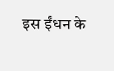इस ईंधन के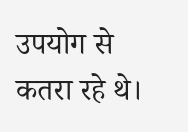उपयोग से कतरा रहे थे।